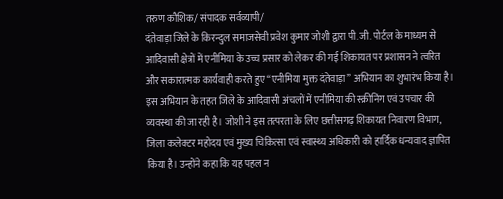तरुण कौशिक/ संपादक सर्वव्यापी/
दंतेवाड़ा जिले के किरन्दुल समाजसेवी प्रवेश कुमार जोशी द्वारा पी.जी. पोर्टल के माध्यम से आदिवासी क्षेत्रों में एनीमिया के उच्च प्रसार को लेकर की गई शिकायत पर प्रशासन ने त्वरित और सकारात्मक कार्यवाही करते हुए “एनीमिया मुक्त दंतेवाड़ा” अभियान का शुभारंभ किया है। इस अभियान के तहत जिले के आदिवासी अंचलों में एनीमिया की स्क्रीनिंग एवं उपचार की व्यवस्था की जा रही है। जोशी ने इस तत्परता के लिए छत्तीसगढ़ शिकायत निवारण विभाग, जिला कलेक्टर महोदय एवं मुख्य चिकित्सा एवं स्वास्थ्य अधिकारी को हार्दिक धन्यवाद ज्ञापित किया है। उन्होंने कहा कि यह पहल न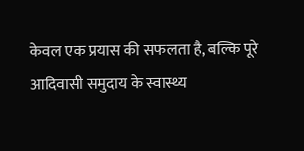केवल एक प्रयास की सफलता है, बल्कि पूरे आदिवासी समुदाय के स्वास्थ्य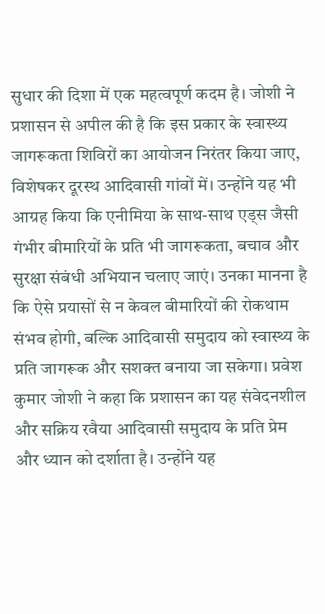सुधार की दिशा में एक महत्वपूर्ण कदम है। जोशी ने प्रशासन से अपील की है कि इस प्रकार के स्वास्थ्य जागरूकता शिविरों का आयोजन निरंतर किया जाए, विशेषकर दूरस्थ आदिवासी गांवों में। उन्होंने यह भी आग्रह किया कि एनीमिया के साथ-साथ एड्स जैसी गंभीर बीमारियों के प्रति भी जागरूकता, बचाव और सुरक्षा संबंधी अभियान चलाए जाएं। उनका मानना है कि ऐसे प्रयासों से न केवल बीमारियों की रोकथाम संभव होगी, बल्कि आदिवासी समुदाय को स्वास्थ्य के प्रति जागरूक और सशक्त बनाया जा सकेगा। प्रवेश कुमार जोशी ने कहा कि प्रशासन का यह संवेदनशील और सक्रिय रवैया आदिवासी समुदाय के प्रति प्रेम और ध्यान को दर्शाता है। उन्होंने यह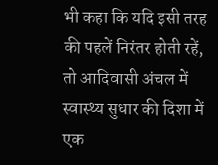भी कहा कि यदि इसी तरह की पहलें निरंतर होती रहें, तो आदिवासी अंचल में स्वास्थ्य सुधार की दिशा में एक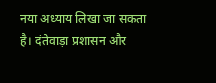नया अध्याय लिखा जा सकता है। दंतेवाड़ा प्रशासन और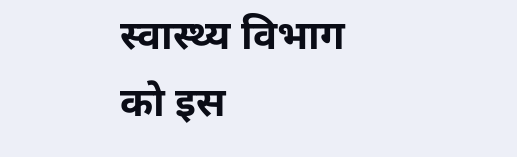स्वास्थ्य विभाग को इस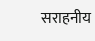सराहनीय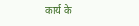कार्य के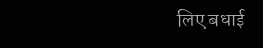लिए बधाई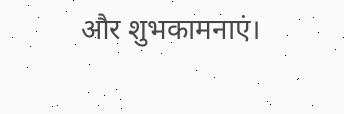और शुभकामनाएं।